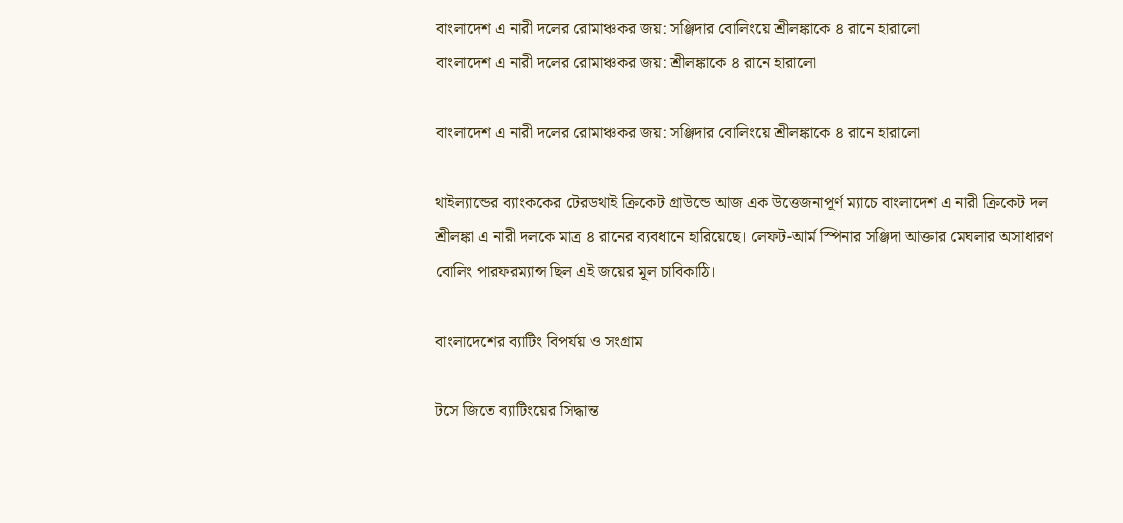বাংলাদেশ এ নারী দলের রোমাঞ্চকর জয়: সঞ্জিদার বোলিংয়ে শ্রীলঙ্কাকে ৪ রানে হারালো
বাংলাদেশ এ নারী দলের রোমাঞ্চকর জয়: শ্রীলঙ্কাকে ৪ রানে হারালো

বাংলাদেশ এ নারী দলের রোমাঞ্চকর জয়: সঞ্জিদার বোলিংয়ে শ্রীলঙ্কাকে ৪ রানে হারালো

থাইল্যান্ডের ব্যাংককের টেরডথাই ক্রিকেট গ্রাউন্ডে আজ এক উত্তেজনাপূর্ণ ম্যাচে বাংলাদেশ এ নারী ক্রিকেট দল শ্রীলঙ্কা এ নারী দলকে মাত্র ৪ রানের ব্যবধানে হারিয়েছে। লেফট-আর্ম স্পিনার সঞ্জিদা আক্তার মেঘলার অসাধারণ বোলিং পারফরম্যান্স ছিল এই জয়ের মূল চাবিকাঠি।

বাংলাদেশের ব্যাটিং বিপর্যয় ও সংগ্রাম

টসে জিতে ব্যাটিংয়ের সিদ্ধান্ত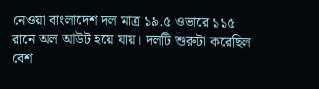নেওয়া বাংলাদেশ দল মাত্র ১৯.৫ ওভারে ১১৫ রানে অল আউট হয়ে যায়। দলটি শুরুটা করেছিল বেশ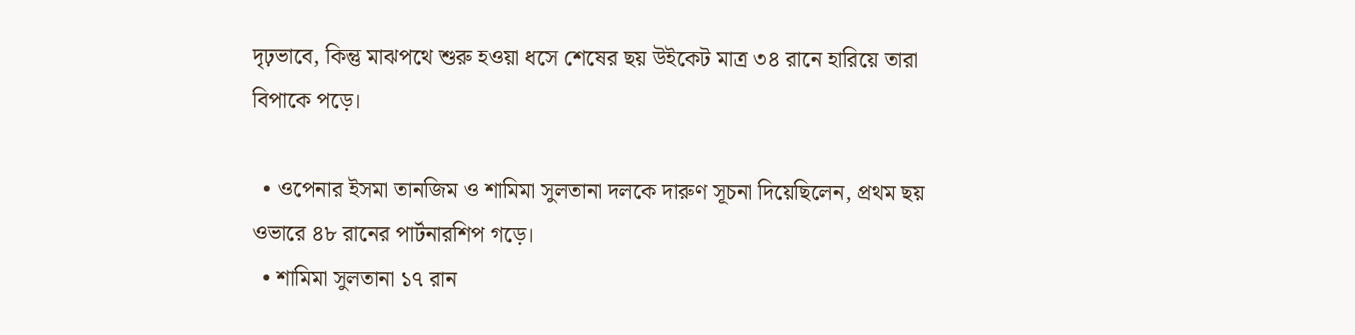দৃঢ়ভাবে, কিন্তু মাঝপথে শুরু হওয়া ধসে শেষের ছয় উইকেট মাত্র ৩৪ রানে হারিয়ে তারা বিপাকে পড়ে।

  • ওপেনার ইসমা তানজিম ও শামিমা সুলতানা দলকে দারুণ সূচনা দিয়েছিলেন, প্রথম ছয় ওভারে ৪৮ রানের পার্টনারশিপ গড়ে।
  • শামিমা সুলতানা ১৭ রান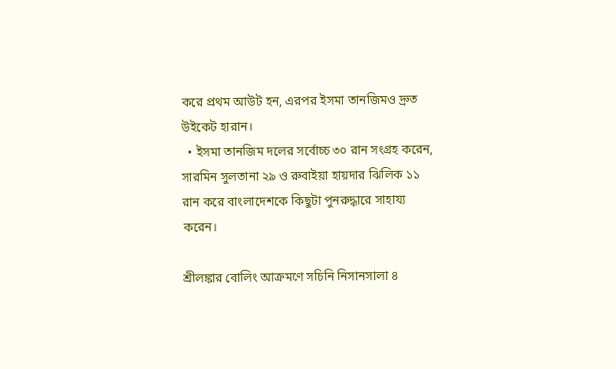করে প্রথম আউট হন, এরপর ইসমা তানজিমও দ্রুত উইকেট হারান।
  • ইসমা তানজিম দলের সর্বোচ্চ ৩০ রান সংগ্রহ করেন, সারমিন সুলতানা ২৯ ও রুবাইয়া হায়দার ঝিলিক ১১ রান করে বাংলাদেশকে কিছুটা পুনরুদ্ধারে সাহায্য করেন।

শ্রীলঙ্কার বোলিং আক্রমণে সচিনি নিসানসালা ৪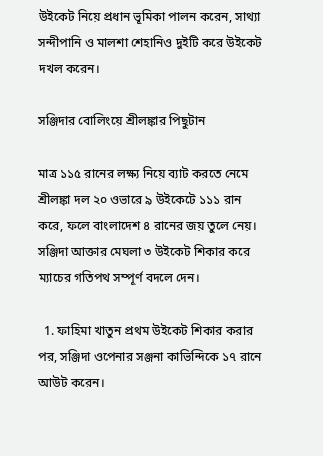উইকেট নিয়ে প্রধান ভূমিকা পালন করেন, সাথ্যা সন্দীপানি ও মালশা শেহানিও দুইটি করে উইকেট দখল করেন।

সঞ্জিদার বোলিংয়ে শ্রীলঙ্কার পিছুটান

মাত্র ১১৫ রানের লক্ষ্য নিয়ে ব্যাট করতে নেমে শ্রীলঙ্কা দল ২০ ওভারে ৯ উইকেটে ১১১ রান করে, ফলে বাংলাদেশ ৪ রানের জয় তুলে নেয়। সঞ্জিদা আক্তার মেঘলা ৩ উইকেট শিকার করে ম্যাচের গতিপথ সম্পূর্ণ বদলে দেন।

  1. ফাহিমা খাতুন প্রথম উইকেট শিকার করার পর, সঞ্জিদা ওপেনার সঞ্জনা কাভিন্দিকে ১৭ রানে আউট করেন।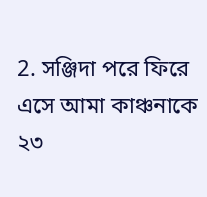2. সঞ্জিদা পরে ফিরে এসে আমা কাঞ্চনাকে ২৩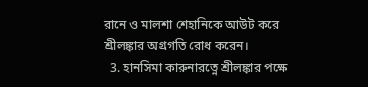রানে ও মালশা শেহানিকে আউট করে শ্রীলঙ্কার অগ্রগতি রোধ করেন।
  3. হানসিমা কারুনারত্নে শ্রীলঙ্কার পক্ষে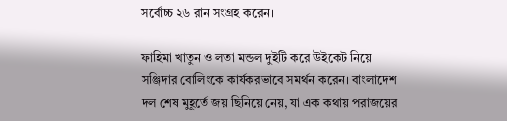সর্বোচ্চ ২৬ রান সংগ্রহ করেন।

ফাহিমা খাতুন ও লতা মন্ডল দুইটি করে উইকেট নিয়ে সঞ্জিদার বোলিংকে কার্যকরভাবে সমর্থন করেন। বাংলাদেশ দল শেষ মুহূর্তে জয় ছিনিয়ে নেয়, যা এক কথায় পরাজয়ের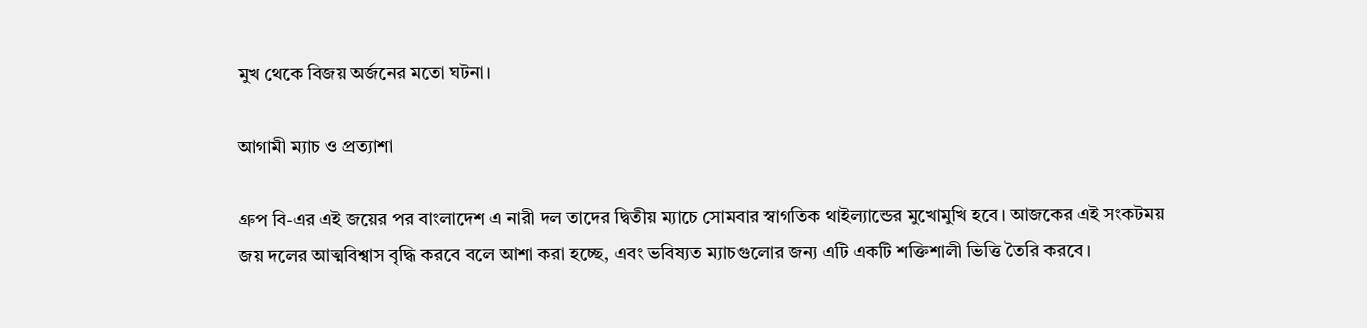মুখ থেকে বিজয় অর্জনের মতো ঘটনা।

আগামী ম্যাচ ও প্রত্যাশা

গ্রুপ বি-এর এই জয়ের পর বাংলাদেশ এ নারী দল তাদের দ্বিতীয় ম্যাচে সোমবার স্বাগতিক থাইল্যান্ডের মুখোমুখি হবে। আজকের এই সংকটময় জয় দলের আত্মবিশ্বাস বৃদ্ধি করবে বলে আশা করা হচ্ছে, এবং ভবিষ্যত ম্যাচগুলোর জন্য এটি একটি শক্তিশালী ভিত্তি তৈরি করবে।